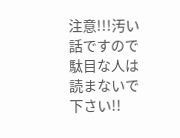注意!!!汚い話ですので駄目な人は読まないで下さい!!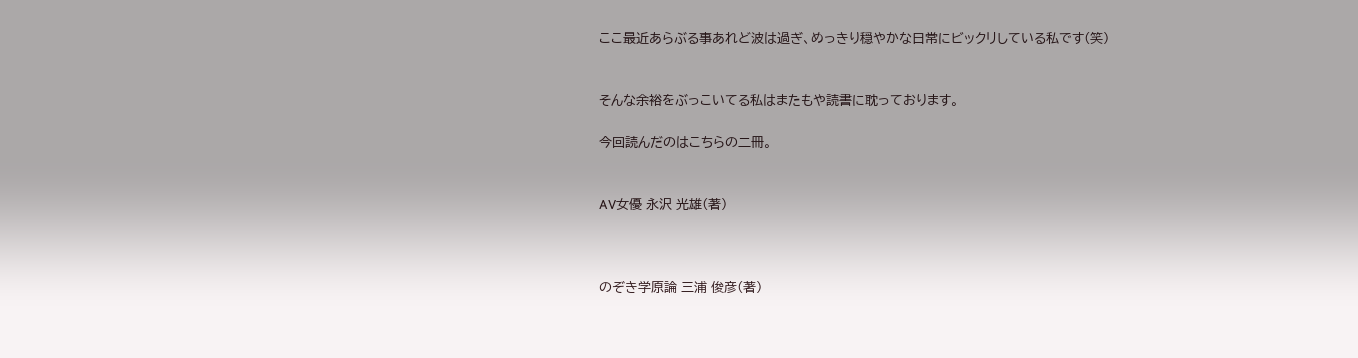ここ最近あらぶる事あれど波は過ぎ、めっきり穏やかな日常にビックリしている私です(笑)


そんな余裕をぶっこいてる私はまたもや読書に耽っております。

今回読んだのはこちらの二冊。


AV女優 永沢 光雄(著)



のぞき学原論 三浦 俊彦(著)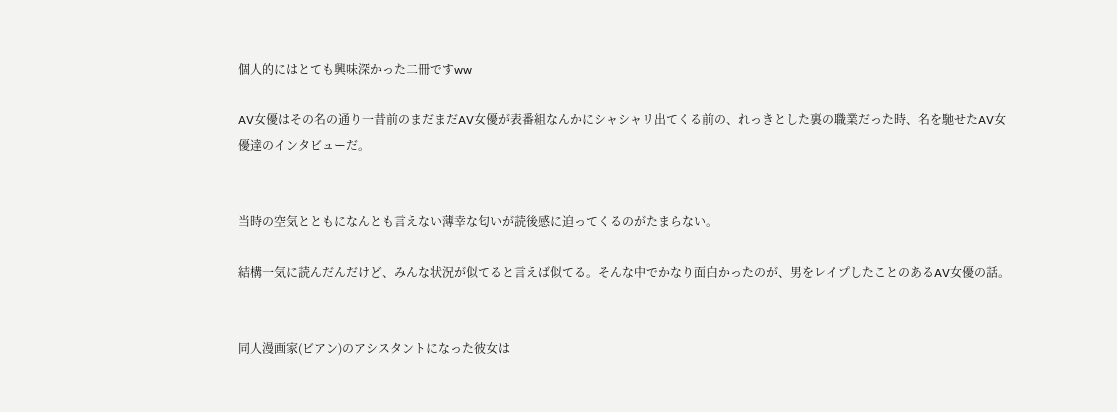個人的にはとても興味深かった二冊ですww

AV女優はその名の通り一昔前のまだまだAV女優が表番組なんかにシャシャリ出てくる前の、れっきとした裏の職業だった時、名を馳せたAV女優達のインタビューだ。


当時の空気とともになんとも言えない薄幸な匂いが読後感に迫ってくるのがたまらない。

結構一気に読んだんだけど、みんな状況が似てると言えば似てる。そんな中でかなり面白かったのが、男をレイプしたことのあるAV女優の話。


同人漫画家(ビアン)のアシスタントになった彼女は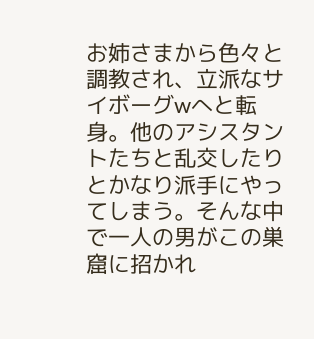お姉さまから色々と調教され、立派なサイボーグwへと転身。他のアシスタントたちと乱交したりとかなり派手にやってしまう。そんな中で一人の男がこの巣窟に招かれ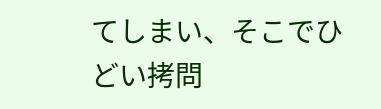てしまい、そこでひどい拷問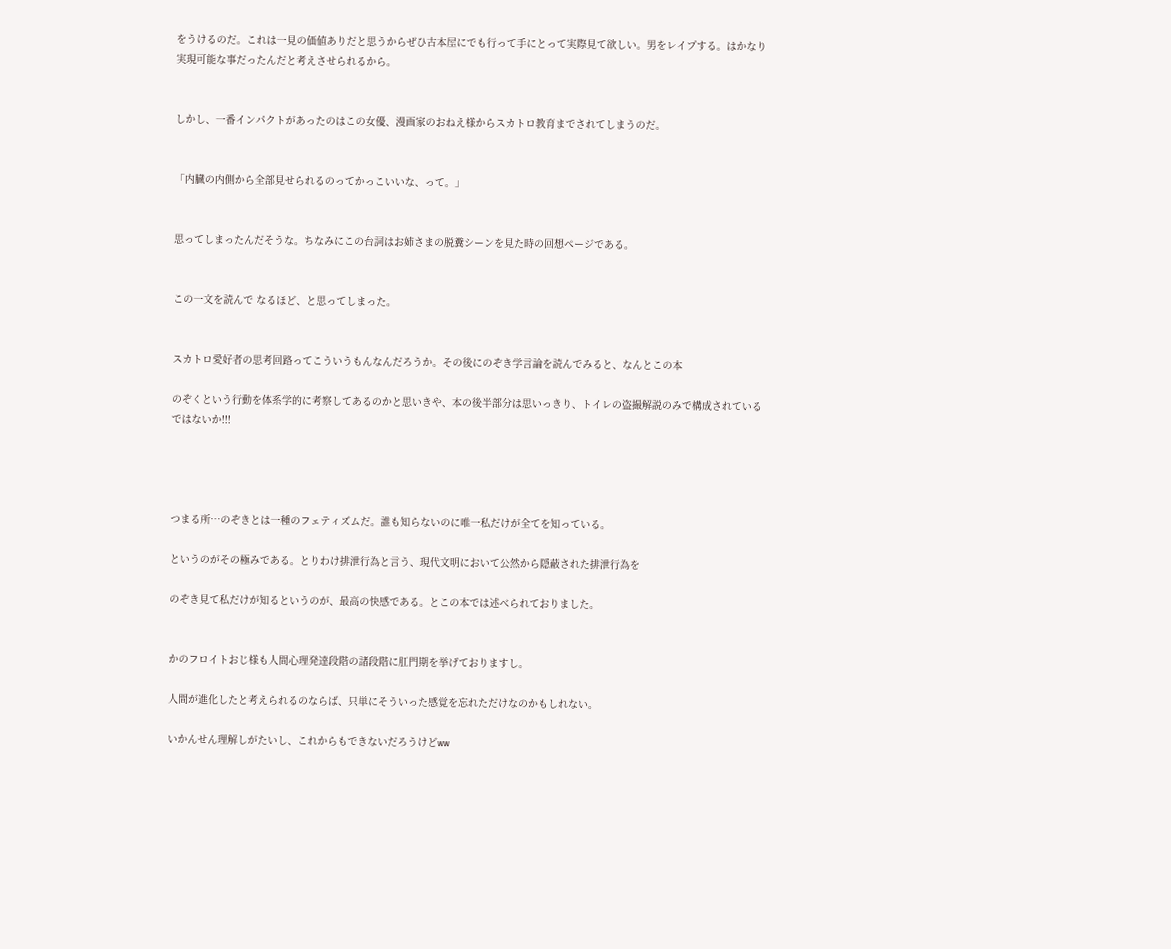をうけるのだ。これは一見の価値ありだと思うからぜひ古本屋にでも行って手にとって実際見て欲しい。男をレイプする。はかなり実現可能な事だったんだと考えさせられるから。


しかし、一番インパクトがあったのはこの女優、漫画家のおねえ様からスカトロ教育までされてしまうのだ。


「内臓の内側から全部見せられるのってかっこいいな、って。」


思ってしまったんだそうな。ちなみにこの台詞はお姉さまの脱糞シーンを見た時の回想ページである。


この一文を読んで なるほど、と思ってしまった。


スカトロ愛好者の思考回路ってこういうもんなんだろうか。その後にのぞき学言論を読んでみると、なんとこの本

のぞくという行動を体系学的に考察してあるのかと思いきや、本の後半部分は思いっきり、トイレの盗撮解説のみで構成されているではないか!!!




つまる所…のぞきとは一種のフェティズムだ。誰も知らないのに唯一私だけが全てを知っている。

というのがその極みである。とりわけ排泄行為と言う、現代文明において公然から隠蔽された排泄行為を

のぞき見て私だけが知るというのが、最高の快感である。とこの本では述べられておりました。


かのフロイトおじ様も人間心理発達段階の諸段階に肛門期を挙げておりますし。

人間が進化したと考えられるのならば、只単にそういった感覚を忘れただけなのかもしれない。

いかんせん理解しがたいし、これからもできないだろうけどww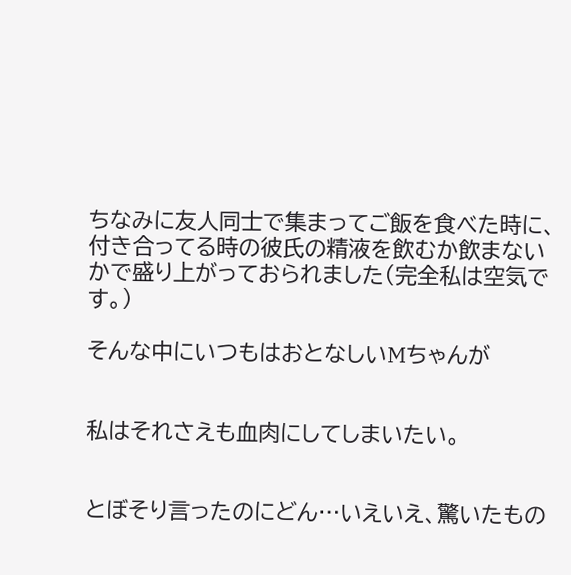ちなみに友人同士で集まってご飯を食べた時に、付き合ってる時の彼氏の精液を飲むか飲まないかで盛り上がっておられました(完全私は空気です。)

そんな中にいつもはおとなしいMちゃんが


私はそれさえも血肉にしてしまいたい。


とぼそり言ったのにどん…いえいえ、驚いたもの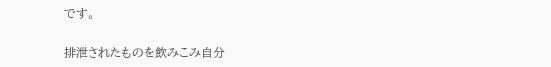です。


排泄されたものを飲みこみ自分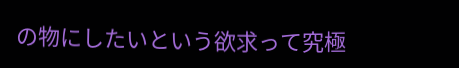の物にしたいという欲求って究極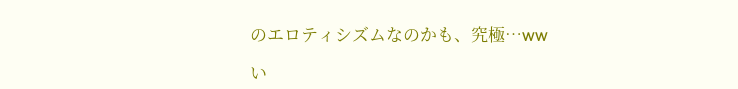のエロティシズムなのかも、究極…ww

い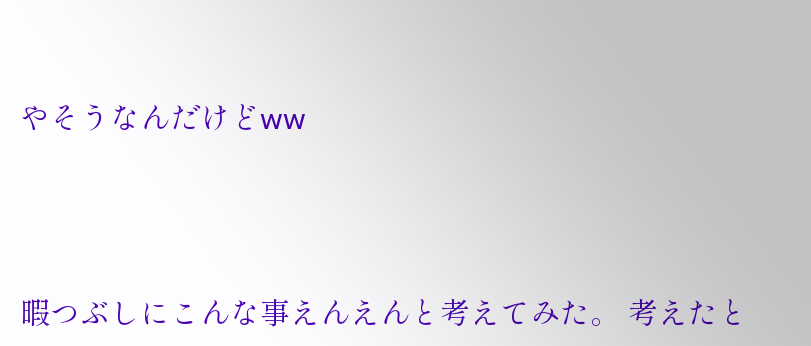やそうなんだけどww




暇つぶしにこんな事えんえんと考えてみた。 考えたと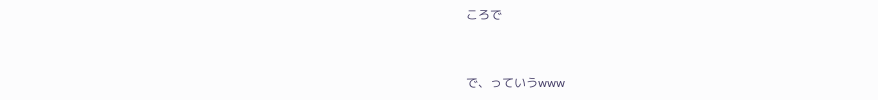ころで


で、っていうwww